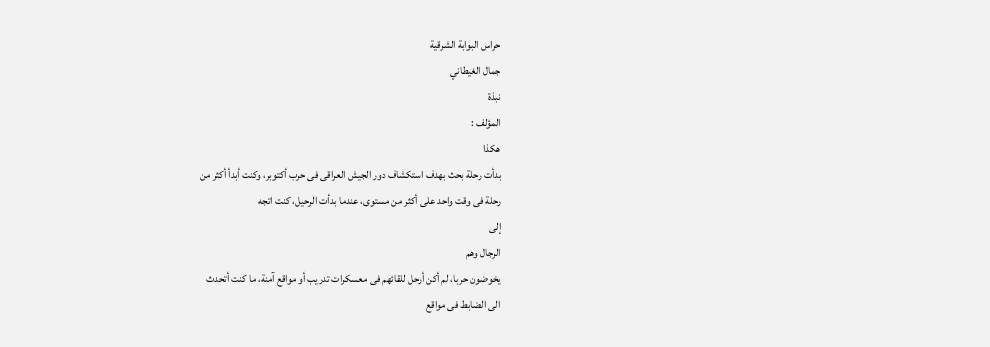حراس البوابة الشرقية
جمال الغيطاني
نبذة
المؤلف :
هكذا
بدأت رحلة بحث بهدف استكشاف دور الجيش العراقى فى حرب أكتوبر، وكنت أبدأ أكثر من
رحلة فى وقت واحد على أكثر من مستوى، عندما بدأت الرحيل، كنت اتجه
إلى
الرجال وهم
يخوضون حربا، لم أكن أرحل للقائهم فى معسكرات تدريب أو مواقع آمنة، ما كنت أتحدث
الى الضابط فى مواقع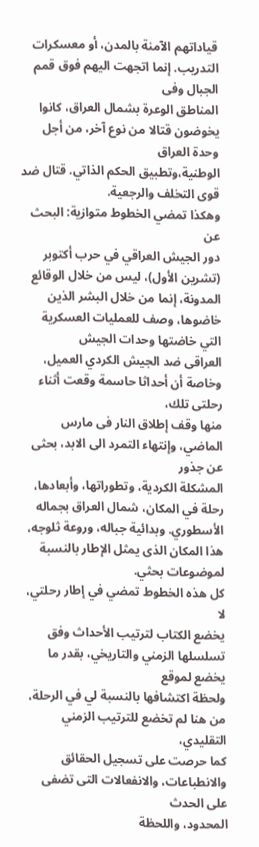قياداتهم الآمنة بالمدن، أو معسكرات التدريب. إنما اتجهت اليهم فوق قمم الجبال وفى
المناطق الوعرة بشمال العراق، كانوا يخوضون قتالا من نوع آخر، من أجل وحدة العراق
الوطنية،وتطبيق الحكم الذاتي. قتال ضد قوى التخلف والرجعية.
وهكذا تمضي الخطوط متوازية: البحث عن
دور الجيش العراقي في حرب أكتوبر (تشرين الأول)، ليس من خلال الوقائع المدونة، إنما من خلال البشر الذين خاضوها، وصف للعمليات العسكرية التي خاضتها وحدات الجيش
العراقى ضد الجيش الكردي العميل، وخاصة أن أحداثا حاسمة وقعت أثناء رحلتى تلك،
منها وقف إطلاق النار فى مارس الماضي، وإنتهاء التمرد الى الابد، بحثى عن جذور
المشكلة الكردية، وتطوراتها، وأبعادها، رحلة في المكان، شمال العراق بجماله
الأسطوري. وبدائية جباله، وروعة ثلوجه، هذا المكان الذى يمثل الإطار بالنسبة
لموضوعات بحثي.
كل هذه الخطوط تمضي في إطار رحلتي، لا
يخضع الكتاب لترتيب الأحداث وفق تسلسلها الزمني والتاريخي، بقدر ما يخضع لموقع
ولحظة اكتشافها بالنسبة لي في الرحلة، من هنا لم تخضع للترتيب الزمني التقليدي،
كما حرصت على تسجيل الحقائق والانطباعات، والانفعالات التى تضفى على الحدث
المحدود، واللحظة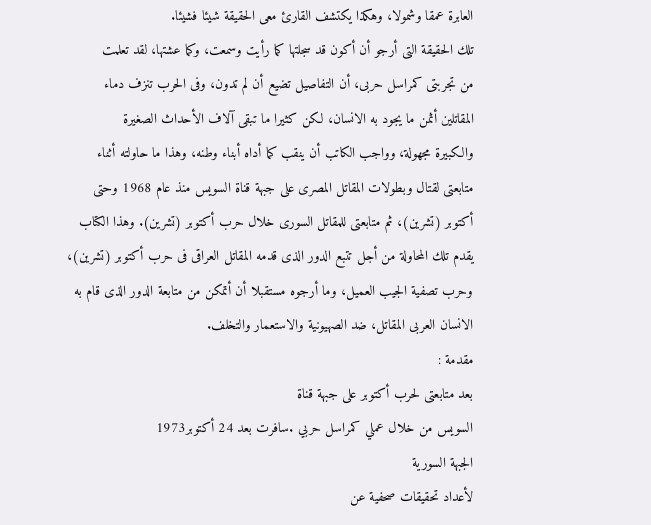العابرة عمقا وشمولا، وهكذا يكتشف القارئ معى الحقيقة شيئا فشيئا.
تلك الحقيقة التى أرجو أن أكون قد سجلتها كما رأيت وسمعت، وكما عشتها، لقد تعلمت
من تجربتى كمراسل حربى، أن التفاصيل تضيع أن لم تدون، وفى الحرب تنزف دماء
المقاتلين أثمن ما يجود به الانسان، لكن كثيرا ما تبقى آلاف الأحداث الصغيرة
والكبيرة مجهولة، وواجب الكاتب أن ينقب كما أداه أبناء وطنه، وهذا ما حاولته أثناء
متابعتى لقتال وبطولات المقاتل المصرى على جبهة قناة السويس منذ عام 1968 وحتى
أكتوبر (تشرين)، ثم متابعتى للمقاتل السورى خلال حرب أكتوبر (تشرين). وهذا الكتاب
يقدم تلك المحاولة من أجل تتبع الدور الذى قدمه المقاتل العراقى فى حرب أكتوبر (تشرين)،
وحرب تصفية الجيب العميل، وما أرجوه مستقبلا أن أتمكن من متابعة الدور الذى قام به
الانسان العربى المقاتل، ضد الصهيونية والاستعمار والتخلف.
مقدمة :
بعد متابعتى لحرب أكتوبر على جبهة قناة
السويس من خلال عملي كمراسل حربي .سافرت بعد 24 أكتوبر1973
الجبهة السورية
لأعداد تحقيقات صحفية عن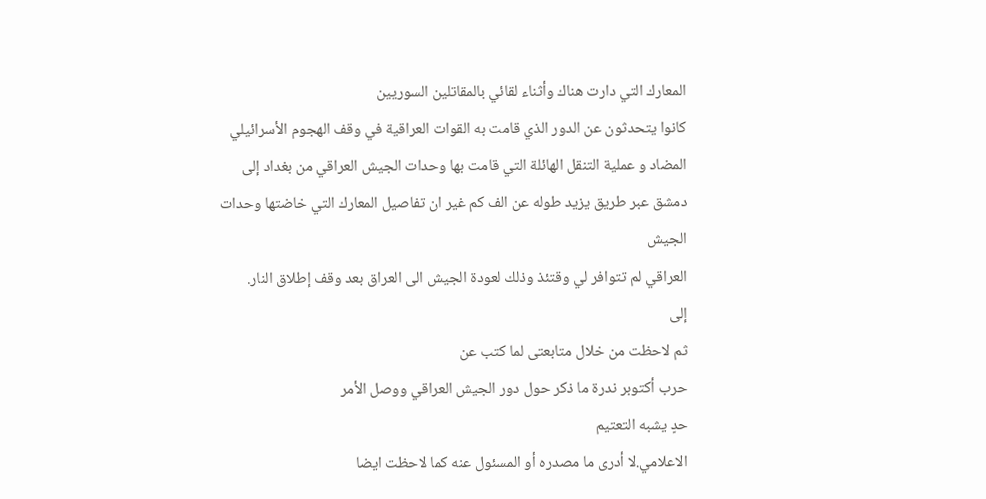المعارك التي دارت هناك وأثناء لقائي بالمقاتلين السوريين
كانوا يتحدثون عن الدور الذي قامت به القوات العراقية في وقف الهجوم الأسرائيلي
المضاد و عملية التنقل الهائلة التي قامت بها وحدات الجيش العراقي من بغداد إلى
دمشق عبر طريق يزيد طوله عن الف كم غير ان تفاصيل المعارك التي خاضتها وحدات الجيش
العراقي لم تتوافر لي وقتئذ وذلك لعودة الجيش الى العراق بعد وقف إطلاق النار.
إلى
ثم لاحظت من خلال متابعتى لما كتب عن
حرب أكتوبر ندرة ما ذكر حول دور الجيش العراقي ووصل الأمر
حدٍ يشبه التعتيم
الاعلامي.لا أدرى ما مصدره أو المسئول عنه كما لاحظت ايضا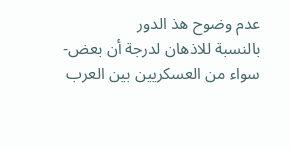عدم وضوح هذ الدور
بالنسبة للاذهان لدرجة أن بعض-سواء من العسكريين بين العرب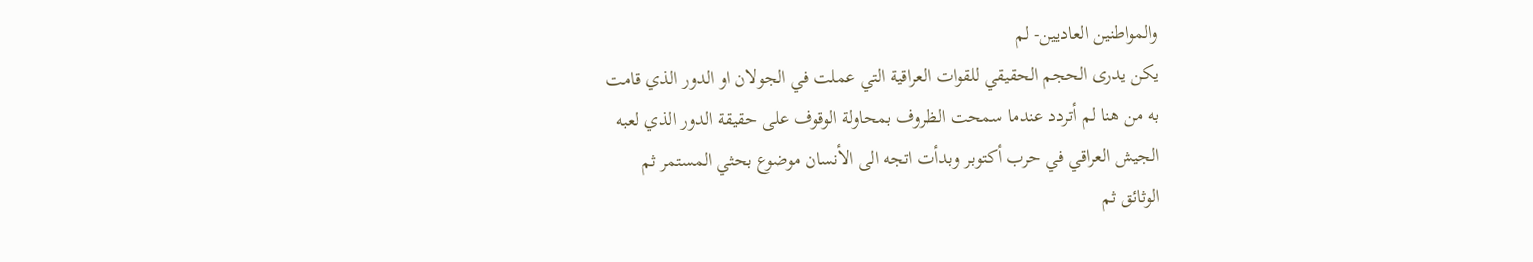والمواطنين العاديين- لم
يكن يدرى الحجم الحقيقي للقوات العراقية التي عملت في الجولان او الدور الذي قامت
به من هنا لم أتردد عندما سمحت الظروف بمحاولة الوقوف على حقيقة الدور الذي لعبه
الجيش العراقي في حرب أكتوبر وبدأت اتجه الى الأنسان موضوع بحثي المستمر ثم
الوثائق ثم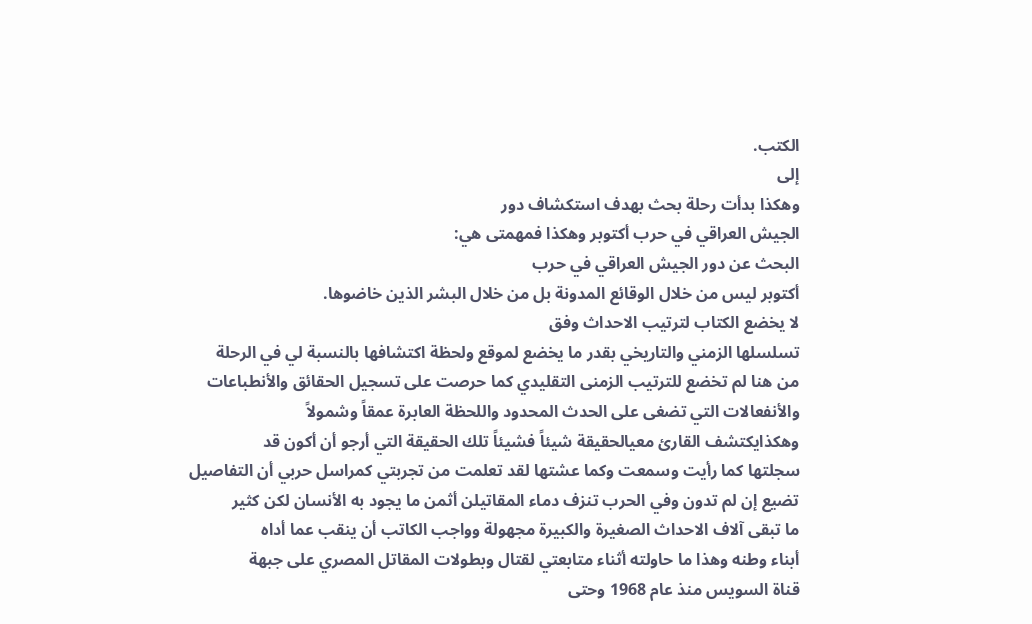الكتب.
إلى
وهكذا بدأت رحلة بحث بهدف استكشاف دور
الجيش العراقي في حرب أكتوبر وهكذا فمهمتى هي:
البحث عن دور الجيش العراقي في حرب
أكتوبر ليس من خلال الوقائع المدونة بل من خلال البشر الذين خاضوها.
لا يخضع الكتاب لترتيب الاحداث وفق
تسلسلها الزمني والتاريخي بقدر ما يخضع لموقع ولحظة اكتشافها بالنسبة لي في الرحلة
من هنا لم تخضع للترتيب الزمنى التقليدي كما حرصت على تسجيل الحقائق والأنطباعات
والأنفعالات التي تضغى على الحدث المحدود واللحظة العابرة عمقاً وشمولاً
وهكذايكتشف القارئ معيالحقيقة شيئاً فشيئاً تلك الحقيقة التي أرجو أن أكون قد
سجلتها كما رأيت وسمعت وكما عشتها لقد تعلمت من تجربتي كمراسل حربي أن التفاصيل
تضيع إن لم تدون وفي الحرب تنزف دماء المقاتيلن أثمن ما يجود به الأنسان لكن كثير
ما تبقى آلاف الاحداث الصغيرة والكبيرة مجهولة وواجب الكاتب أن ينقب عما أداه
أبناء وطنه وهذا ما حاولته أثناء متابعتي لقتال وبطولات المقاتل المصري على جبهة
قناة السويس منذ عام 1968 وحتى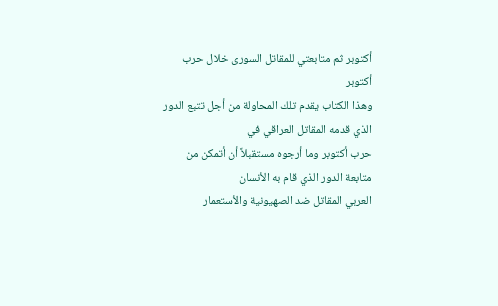أكتوبر ثم متابعتي للمقاتل السورى خلال حرب أكتوبر
وهذا الكتاب يقدم تلك المحاولة من أجل تتبع الدور الذي قدمه المقاتل العراقي في
حرب أكتوبر وما أرجوه مستقبلاً أن أتمكن من متابعة الدور الذي قام به الأنسان
العربي المقاتل ضد الصهيونية والأستعمار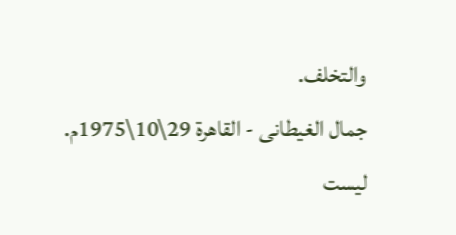والتخلف.
جمال الغيطانى - القاهرة 29\10\1975م.
ليست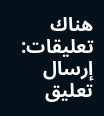هناك تعليقات:
إرسال تعليق